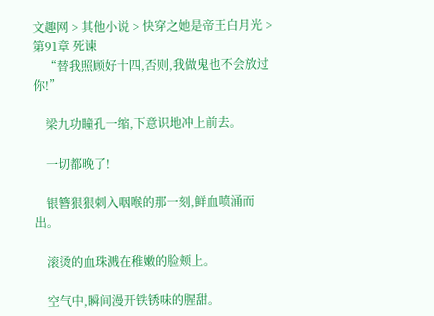文趣网 > 其他小说 > 快穿之她是帝王白月光 > 第91章 死谏
    “替我照顾好十四,否则,我做鬼也不会放过你!”

    梁九功瞳孔一缩,下意识地冲上前去。

    一切都晚了!

    银簪狠狠刺入咽喉的那一刻,鲜血喷涌而出。

    滚烫的血珠溅在稚嫩的脸颊上。

    空气中,瞬间漫开铁锈味的腥甜。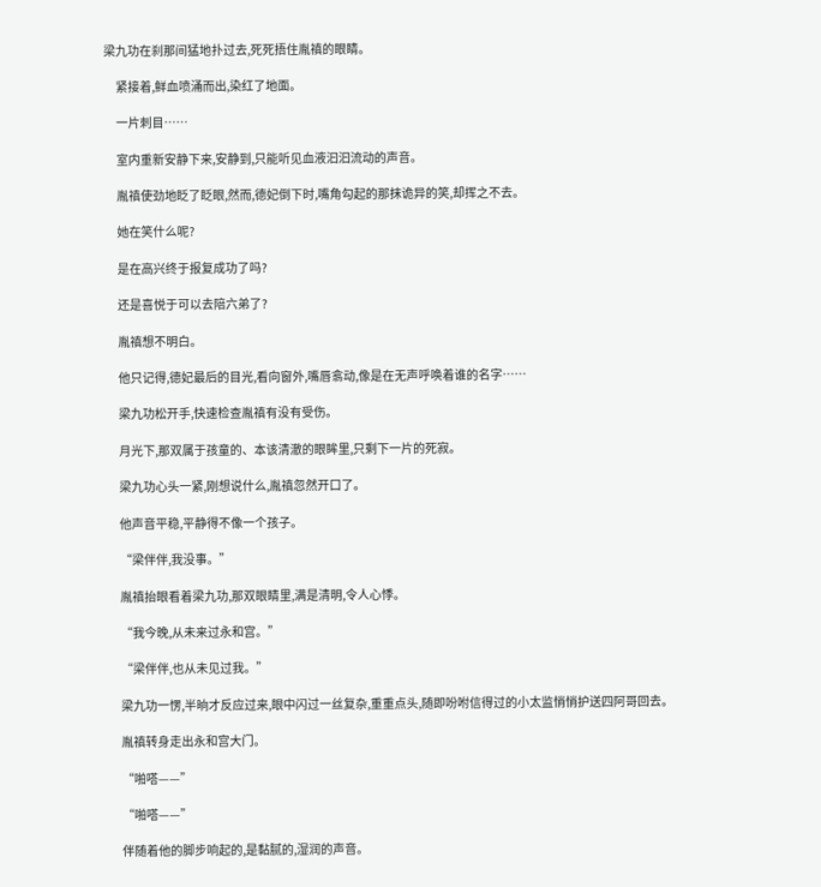梁九功在刹那间猛地扑过去,死死捂住胤禛的眼睛。

    紧接着,鲜血喷涌而出,染红了地面。

    一片刺目……

    室内重新安静下来,安静到,只能听见血液汩汩流动的声音。

    胤禛使劲地眨了眨眼,然而,德妃倒下时,嘴角勾起的那抹诡异的笑,却挥之不去。

    她在笑什么呢?

    是在高兴终于报复成功了吗?

    还是喜悦于可以去陪六弟了?

    胤禛想不明白。

    他只记得,德妃最后的目光,看向窗外,嘴唇翕动,像是在无声呼唤着谁的名字……

    梁九功松开手,快速检查胤禛有没有受伤。

    月光下,那双属于孩童的、本该清澈的眼眸里,只剩下一片的死寂。

    梁九功心头一紧,刚想说什么,胤禛忽然开口了。

    他声音平稳,平静得不像一个孩子。

    “梁伴伴,我没事。”

    胤禛抬眼看着梁九功,那双眼睛里,满是清明,令人心悸。

    “我今晚,从未来过永和宫。”

    “梁伴伴,也从未见过我。”

    梁九功一愣,半晌才反应过来,眼中闪过一丝复杂,重重点头,随即吩咐信得过的小太监悄悄护送四阿哥回去。

    胤禛转身走出永和宫大门。

    “啪嗒——”

    “啪嗒——”

    伴随着他的脚步响起的,是黏腻的,湿润的声音。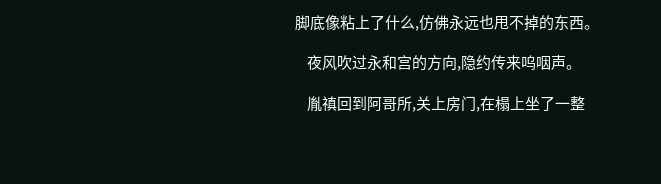脚底像粘上了什么,仿佛永远也甩不掉的东西。

    夜风吹过永和宫的方向,隐约传来呜咽声。

    胤禛回到阿哥所,关上房门,在榻上坐了一整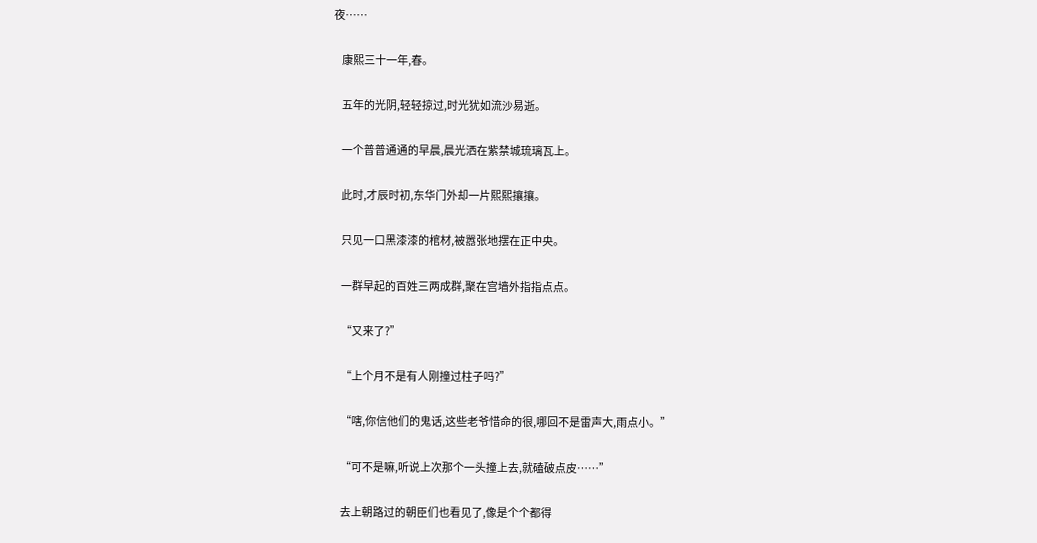夜……

    康熙三十一年,春。

    五年的光阴,轻轻掠过,时光犹如流沙易逝。

    一个普普通通的早晨,晨光洒在紫禁城琉璃瓦上。

    此时,才辰时初,东华门外却一片熙熙攘攘。

    只见一口黑漆漆的棺材,被嚣张地摆在正中央。

    一群早起的百姓三两成群,聚在宫墙外指指点点。

    “又来了?”

    “上个月不是有人刚撞过柱子吗?”

    “嗐,你信他们的鬼话,这些老爷惜命的很,哪回不是雷声大,雨点小。”

    “可不是嘛,听说上次那个一头撞上去,就磕破点皮……”

    去上朝路过的朝臣们也看见了,像是个个都得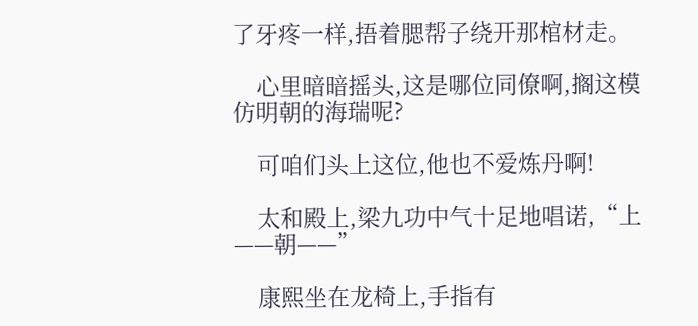了牙疼一样,捂着腮帮子绕开那棺材走。

    心里暗暗摇头,这是哪位同僚啊,搁这模仿明朝的海瑞呢?

    可咱们头上这位,他也不爱炼丹啊!

    太和殿上,梁九功中气十足地唱诺,“上——朝——”

    康熙坐在龙椅上,手指有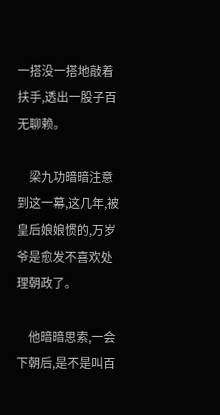一搭没一搭地敲着扶手,透出一股子百无聊赖。

    梁九功暗暗注意到这一幕,这几年,被皇后娘娘惯的,万岁爷是愈发不喜欢处理朝政了。

    他暗暗思索,一会下朝后,是不是叫百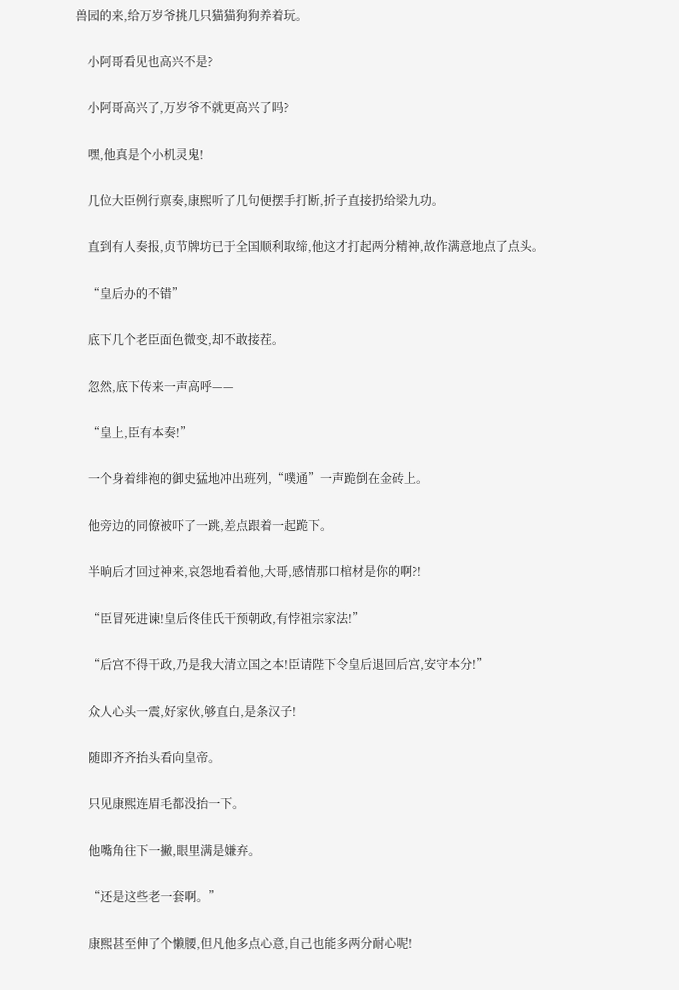兽园的来,给万岁爷挑几只猫猫狗狗养着玩。

    小阿哥看见也高兴不是?

    小阿哥高兴了,万岁爷不就更高兴了吗?

    嘿,他真是个小机灵鬼!

    几位大臣例行禀奏,康熙听了几句便摆手打断,折子直接扔给梁九功。

    直到有人奏报,贞节牌坊已于全国顺利取缔,他这才打起两分精神,故作满意地点了点头。

    “皇后办的不错”

    底下几个老臣面色微变,却不敢接茬。

    忽然,底下传来一声高呼——

    “皇上,臣有本奏!”

    一个身着绯袍的御史猛地冲出班列,“噗通”一声跪倒在金砖上。

    他旁边的同僚被吓了一跳,差点跟着一起跪下。

    半晌后才回过神来,哀怨地看着他,大哥,感情那口棺材是你的啊?!

    “臣冒死进谏!皇后佟佳氏干预朝政,有悖祖宗家法!”

    “后宫不得干政,乃是我大清立国之本!臣请陛下令皇后退回后宫,安守本分!”

    众人心头一震,好家伙,够直白,是条汉子!

    随即齐齐抬头看向皇帝。

    只见康熙连眉毛都没抬一下。

    他嘴角往下一撇,眼里满是嫌弃。

    “还是这些老一套啊。”

    康熙甚至伸了个懒腰,但凡他多点心意,自己也能多两分耐心呢!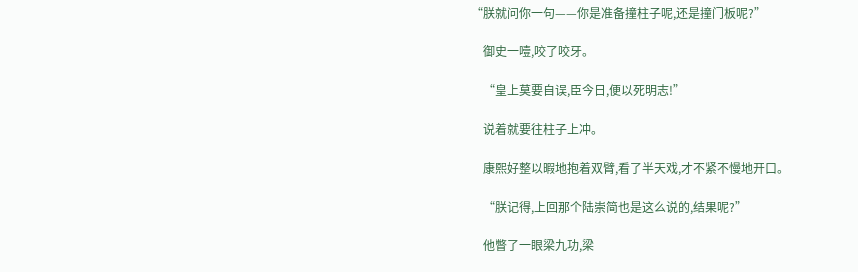“朕就问你一句——你是准备撞柱子呢,还是撞门板呢?”

    御史一噎,咬了咬牙。

    “皇上莫要自误,臣今日,便以死明志!”

    说着就要往柱子上冲。

    康熙好整以暇地抱着双臂,看了半天戏,才不紧不慢地开口。

    “朕记得,上回那个陆崇简也是这么说的,结果呢?”

    他瞥了一眼梁九功,梁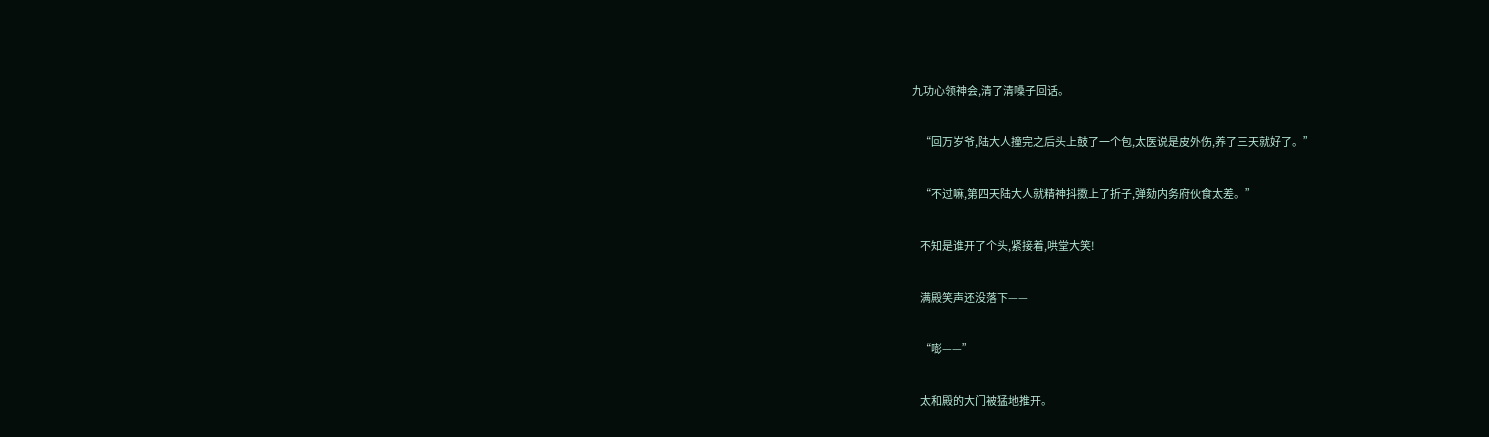九功心领神会,清了清嗓子回话。

    “回万岁爷,陆大人撞完之后头上鼓了一个包,太医说是皮外伤,养了三天就好了。”

    “不过嘛,第四天陆大人就精神抖擞上了折子,弹劾内务府伙食太差。”

    不知是谁开了个头,紧接着,哄堂大笑!

    满殿笑声还没落下——

    “嘭——”

    太和殿的大门被猛地推开。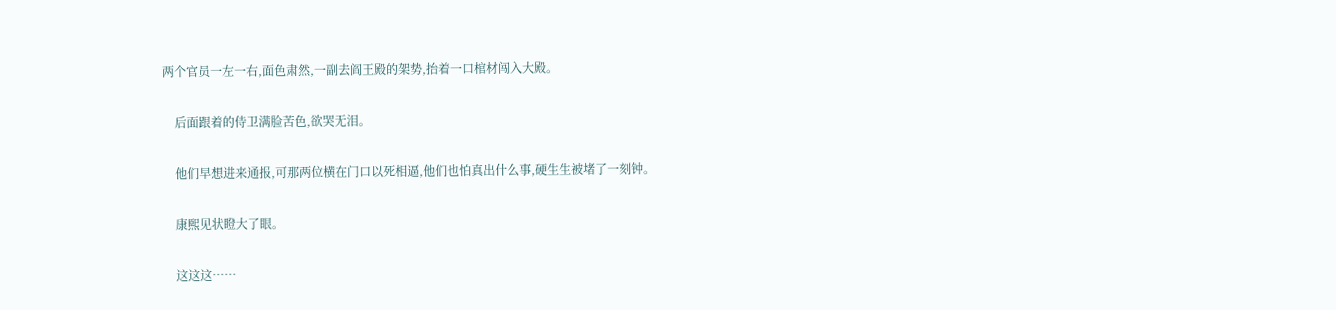两个官员一左一右,面色肃然,一副去阎王殿的架势,抬着一口棺材闯入大殿。

    后面跟着的侍卫满脸苦色,欲哭无泪。

    他们早想进来通报,可那两位横在门口以死相逼,他们也怕真出什么事,硬生生被堵了一刻钟。

    康熙见状瞪大了眼。

    这这这……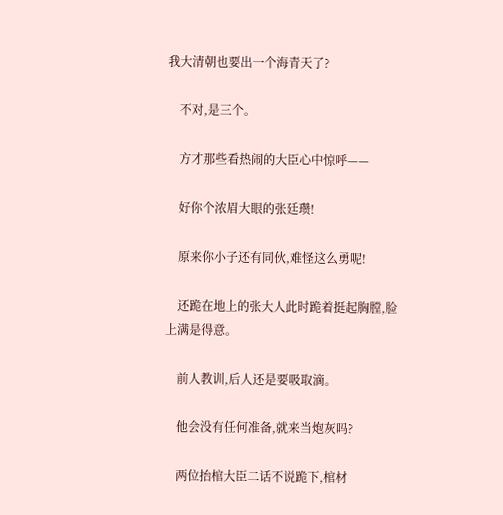我大清朝也要出一个海青天了?

    不对,是三个。

    方才那些看热闹的大臣心中惊呼——

    好你个浓眉大眼的张廷瓒!

    原来你小子还有同伙,难怪这么勇呢!

    还跪在地上的张大人此时跪着挺起胸膛,脸上满是得意。

    前人教训,后人还是要吸取滴。

    他会没有任何准备,就来当炮灰吗?

    两位抬棺大臣二话不说跪下,棺材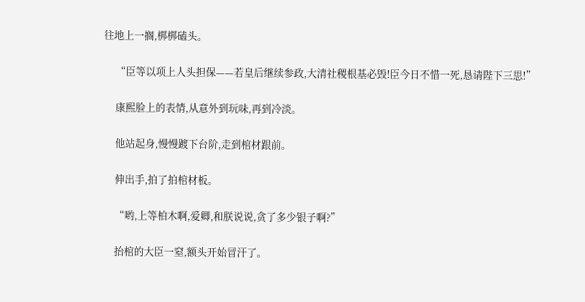往地上一搁,梆梆磕头。

    “臣等以项上人头担保——若皇后继续参政,大清社稷根基必毁!臣今日不惜一死,恳请陛下三思!”

    康熙脸上的表情,从意外到玩味,再到冷淡。

    他站起身,慢慢踱下台阶,走到棺材跟前。

    伸出手,拍了拍棺材板。

    “哟,上等柏木啊,爱卿,和朕说说,贪了多少银子啊?”

    抬棺的大臣一窒,额头开始冒汗了。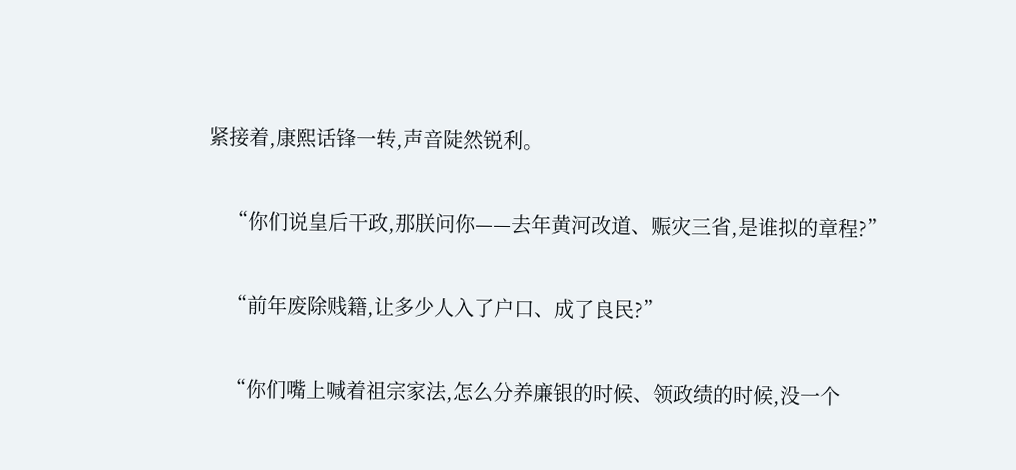紧接着,康熙话锋一转,声音陡然锐利。

    “你们说皇后干政,那朕问你——去年黄河改道、赈灾三省,是谁拟的章程?”

    “前年废除贱籍,让多少人入了户口、成了良民?”

    “你们嘴上喊着祖宗家法,怎么分养廉银的时候、领政绩的时候,没一个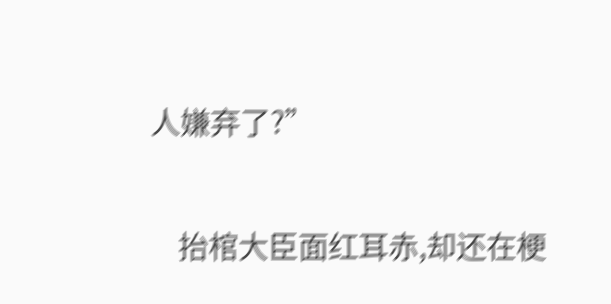人嫌弃了?”

    抬棺大臣面红耳赤,却还在梗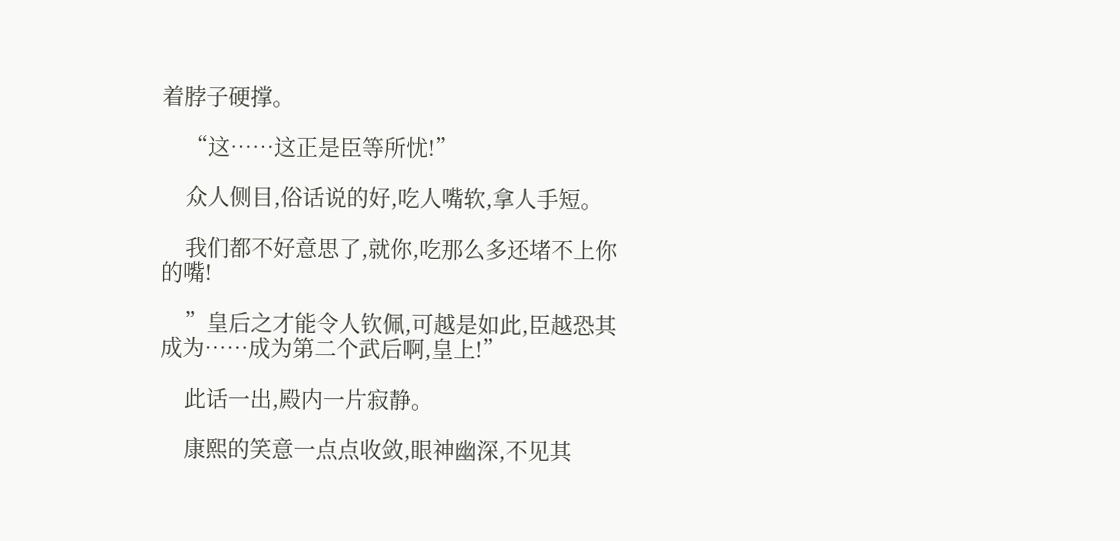着脖子硬撑。

    “这……这正是臣等所忧!”

    众人侧目,俗话说的好,吃人嘴软,拿人手短。

    我们都不好意思了,就你,吃那么多还堵不上你的嘴!

    ”皇后之才能令人钦佩,可越是如此,臣越恐其成为……成为第二个武后啊,皇上!”

    此话一出,殿内一片寂静。

    康熙的笑意一点点收敛,眼神幽深,不见其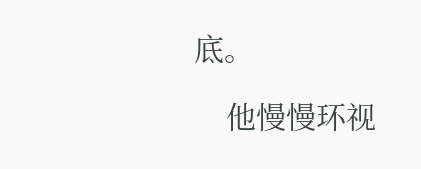底。

    他慢慢环视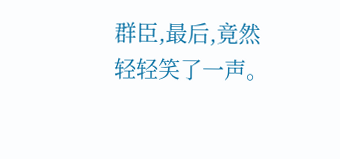群臣,最后,竟然轻轻笑了一声。